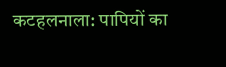कटहलनाला: पापियों का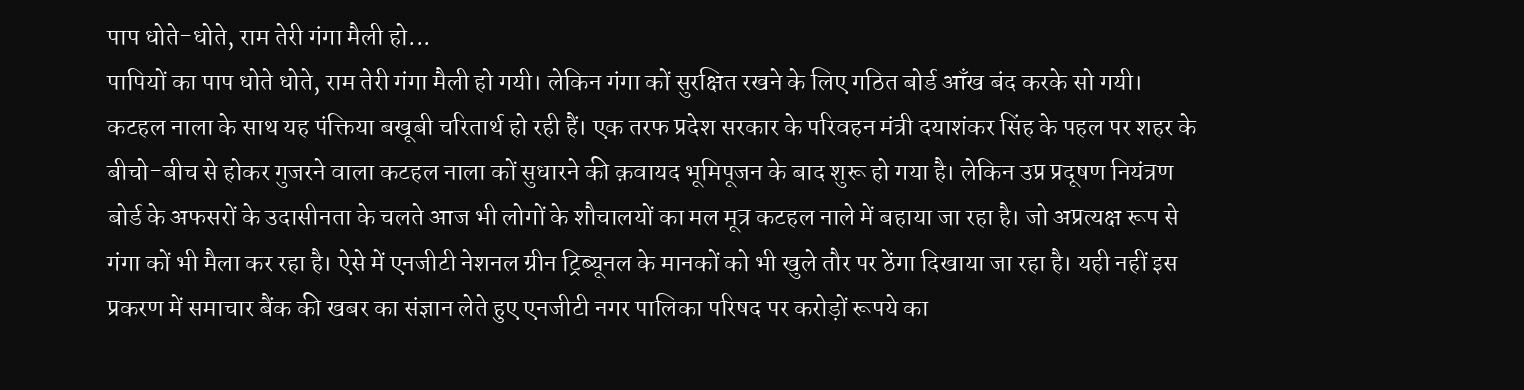पाप धोते-धोते, राम तेरी गंगा मैली हो...
पापियों का पाप धोते धोते, राम तेरी गंगा मैली हो गयी। लेकिन गंगा कों सुरक्षित रखने के लिए गठित बोर्ड आँख बंद करके सो गयी। कटहल नाला के साथ यह पंक्तिया बखूबी चरितार्थ हो रही हैं। एक तरफ प्रदेश सरकार के परिवहन मंत्री दयाशंकर सिंह के पहल पर शहर के बीचो-बीच से होकर गुजरने वाला कटहल नाला कों सुधारने की क़वायद भूमिपूजन के बाद शुरू हो गया है। लेकिन उप्र प्रदूषण नियंत्रण बोर्ड के अफसरों के उदासीनता के चलते आज भी लोगों के शौचालयों का मल मूत्र कटहल नाले में बहाया जा रहा है। जो अप्रत्यक्ष रूप से गंगा कों भी मैला कर रहा है। ऐसे में एनजीटी नेशनल ग्रीन ट्रिब्यूनल के मानकों को भी खुले तौर पर ठेंगा दिखाया जा रहा है। यही नहीं इस प्रकरण में समाचार बैंक की खबर का संज्ञान लेते हुए एनजीटी नगर पालिका परिषद पर करोड़ों रूपये का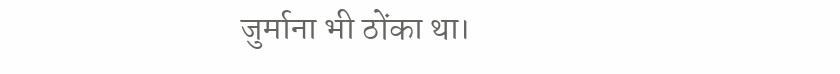जुर्माना भी ठोंका था।